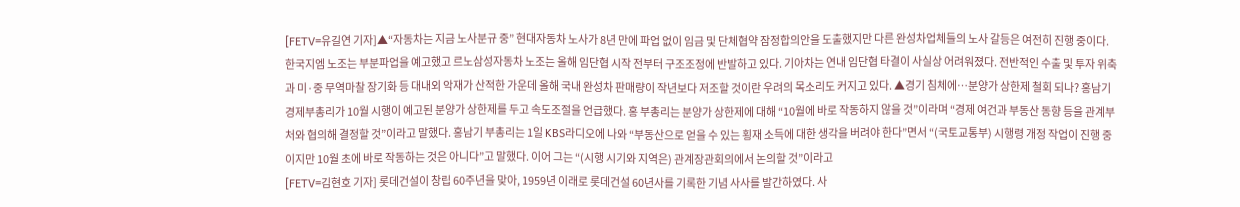[FETV=유길연 기자]▲“자동차는 지금 노사분규 중” 현대자동차 노사가 8년 만에 파업 없이 임금 및 단체협약 잠정합의안을 도출했지만 다른 완성차업체들의 노사 갈등은 여전히 진행 중이다. 한국지엠 노조는 부분파업을 예고했고 르노삼성자동차 노조는 올해 임단협 시작 전부터 구조조정에 반발하고 있다. 기아차는 연내 임단협 타결이 사실상 어려워졌다. 전반적인 수출 및 투자 위축과 미·중 무역마찰 장기화 등 대내외 악재가 산적한 가운데 올해 국내 완성차 판매량이 작년보다 저조할 것이란 우려의 목소리도 커지고 있다. ▲경기 침체에…분양가 상한제 철회 되나? 홍남기 경제부총리가 10월 시행이 예고된 분양가 상한제를 두고 속도조절을 언급했다. 홍 부총리는 분양가 상한제에 대해 “10월에 바로 작동하지 않을 것”이라며 “경제 여건과 부동산 동향 등을 관계부처와 협의해 결정할 것”이라고 말했다. 홍남기 부총리는 1일 KBS라디오에 나와 “부동산으로 얻을 수 있는 횡재 소득에 대한 생각을 버려야 한다”면서 “(국토교통부) 시행령 개정 작업이 진행 중이지만 10월 초에 바로 작동하는 것은 아니다”고 말했다. 이어 그는 “(시행 시기와 지역은) 관계장관회의에서 논의할 것”이라고
[FETV=김현호 기자] 롯데건설이 창립 60주년을 맞아, 1959년 이래로 롯데건설 60년사를 기록한 기념 사사를 발간하였다. 사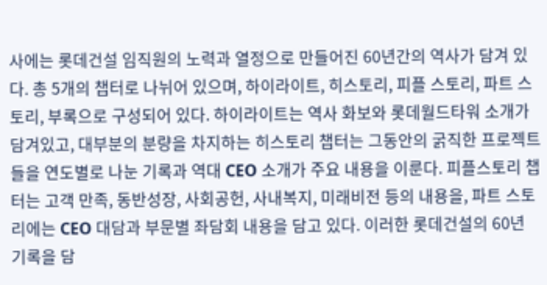사에는 롯데건설 임직원의 노력과 열정으로 만들어진 60년간의 역사가 담겨 있다. 총 5개의 챕터로 나뉘어 있으며, 하이라이트, 히스토리, 피플 스토리, 파트 스토리, 부록으로 구성되어 있다. 하이라이트는 역사 화보와 롯데월드타워 소개가 담겨있고, 대부분의 분량을 차지하는 히스토리 챕터는 그동안의 굵직한 프로젝트들을 연도별로 나눈 기록과 역대 CEO 소개가 주요 내용을 이룬다. 피플스토리 챕터는 고객 만족, 동반성장, 사회공헌, 사내복지, 미래비전 등의 내용을, 파트 스토리에는 CEO 대담과 부문별 좌담회 내용을 담고 있다. 이러한 롯데건설의 60년 기록을 담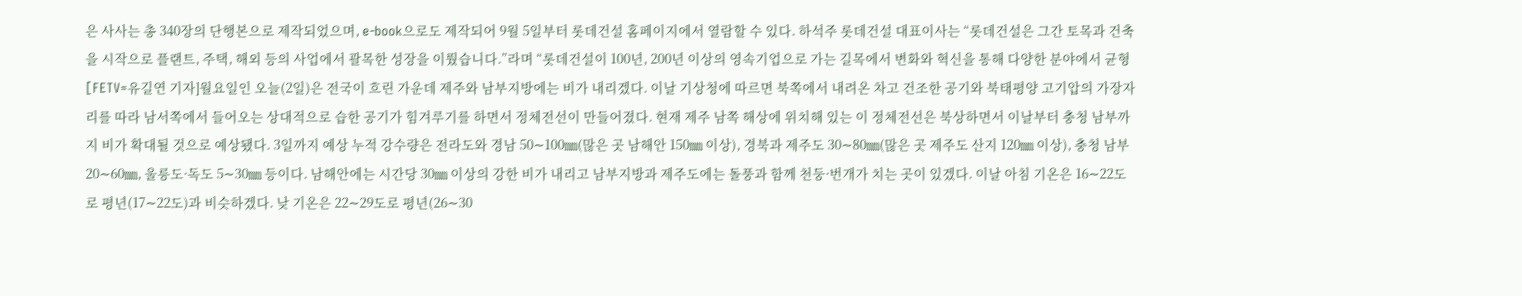은 사사는 총 340장의 단행본으로 제작되었으며, e-book으로도 제작되어 9월 5일부터 롯데건설 홈페이지에서 열람할 수 있다. 하석주 롯데건설 대표이사는 “롯데건설은 그간 토목과 건축을 시작으로 플랜트, 주택, 해외 등의 사업에서 괄목한 성장을 이뤘습니다.”라며 “롯데건설이 100년, 200년 이상의 영속기업으로 가는 길목에서 변화와 혁신을 통해 다양한 분야에서 균형
[FETV=유길연 기자]월요일인 오늘(2일)은 전국이 흐린 가운데 제주와 남부지방에는 비가 내리겠다. 이날 기상청에 따르면 북쪽에서 내려온 차고 건조한 공기와 북태평양 고기압의 가장자리를 따라 남서쪽에서 들어오는 상대적으로 습한 공기가 힘겨루기를 하면서 정체전선이 만들어졌다. 현재 제주 남쪽 해상에 위치해 있는 이 정체전선은 북상하면서 이날부터 충청 남부까지 비가 확대될 것으로 예상됐다. 3일까지 예상 누적 강수량은 전라도와 경남 50∼100㎜(많은 곳 남해안 150㎜ 이상), 경북과 제주도 30∼80㎜(많은 곳 제주도 산지 120㎜ 이상), 충청 남부 20∼60㎜, 울릉도·독도 5∼30㎜ 등이다. 남해안에는 시간당 30㎜ 이상의 강한 비가 내리고 남부지방과 제주도에는 돌풍과 함께 천둥·번개가 치는 곳이 있겠다. 이날 아침 기온은 16∼22도로 평년(17∼22도)과 비슷하겠다. 낮 기온은 22∼29도로 평년(26∼30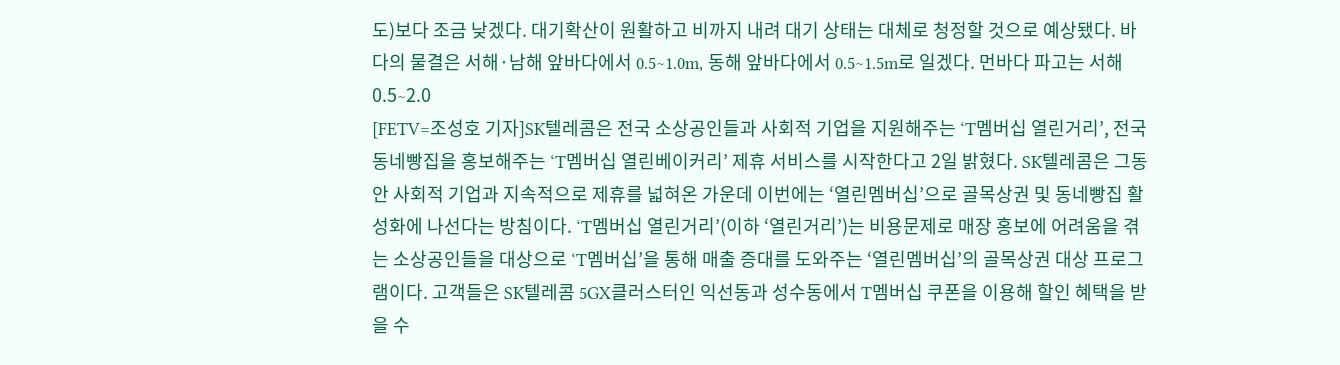도)보다 조금 낮겠다. 대기확산이 원활하고 비까지 내려 대기 상태는 대체로 청정할 것으로 예상됐다. 바다의 물결은 서해·남해 앞바다에서 0.5∼1.0m, 동해 앞바다에서 0.5∼1.5m로 일겠다. 먼바다 파고는 서해 0.5∼2.0
[FETV=조성호 기자]SK텔레콤은 전국 소상공인들과 사회적 기업을 지원해주는 ‘T멤버십 열린거리’, 전국 동네빵집을 홍보해주는 ‘T멤버십 열린베이커리’ 제휴 서비스를 시작한다고 2일 밝혔다. SK텔레콤은 그동안 사회적 기업과 지속적으로 제휴를 넓혀온 가운데 이번에는 ‘열린멤버십’으로 골목상권 및 동네빵집 활성화에 나선다는 방침이다. ‘T멤버십 열린거리’(이하 ‘열린거리’)는 비용문제로 매장 홍보에 어려움을 겪는 소상공인들을 대상으로 ‘T멤버십’을 통해 매출 증대를 도와주는 ‘열린멤버십’의 골목상권 대상 프로그램이다. 고객들은 SK텔레콤 5GX클러스터인 익선동과 성수동에서 T멤버십 쿠폰을 이용해 할인 혜택을 받을 수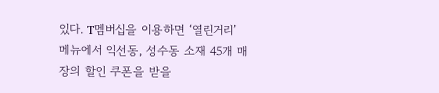있다. T멤버십을 이용하면 ‘열린거리’ 메뉴에서 익선동, 성수동 소재 45개 매장의 할인 쿠폰을 받을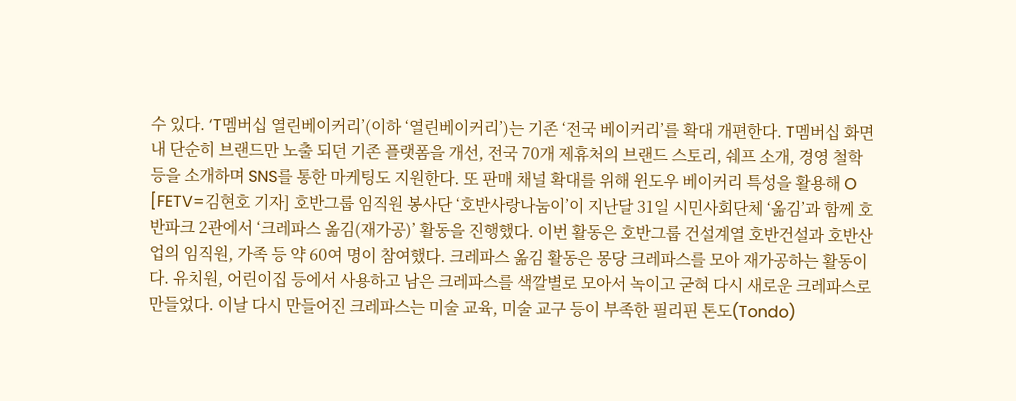수 있다. ‘T멤버십 열린베이커리’(이하 ‘열린베이커리’)는 기존 ‘전국 베이커리’를 확대 개편한다. T멤버십 화면 내 단순히 브랜드만 노출 되던 기존 플랫폼을 개선, 전국 70개 제휴처의 브랜드 스토리, 쉐프 소개, 경영 철학 등을 소개하며 SNS를 통한 마케팅도 지원한다. 또 판매 채널 확대를 위해 윈도우 베이커리 특성을 활용해 O
[FETV=김현호 기자] 호반그룹 임직원 봉사단 ‘호반사랑나눔이’이 지난달 31일 시민사회단체 ‘옮김’과 함께 호반파크 2관에서 ‘크레파스 옮김(재가공)’ 활동을 진행했다. 이번 활동은 호반그룹 건설계열 호반건설과 호반산업의 임직원, 가족 등 약 60여 명이 참여했다. 크레파스 옮김 활동은 몽당 크레파스를 모아 재가공하는 활동이다. 유치원, 어린이집 등에서 사용하고 남은 크레파스를 색깔별로 모아서 녹이고 굳혀 다시 새로운 크레파스로 만들었다. 이날 다시 만들어진 크레파스는 미술 교육, 미술 교구 등이 부족한 필리핀 톤도(Tondo)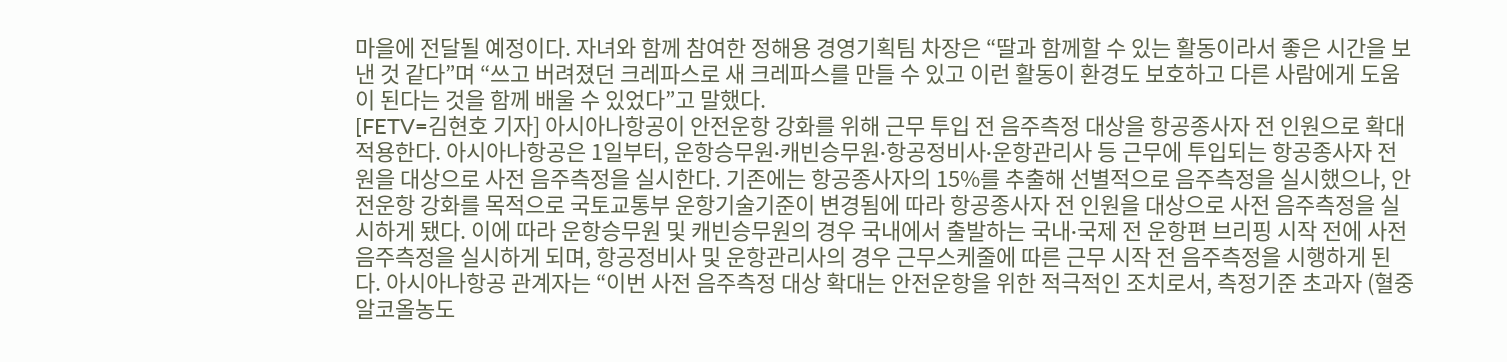마을에 전달될 예정이다. 자녀와 함께 참여한 정해용 경영기획팀 차장은 “딸과 함께할 수 있는 활동이라서 좋은 시간을 보낸 것 같다”며 “쓰고 버려졌던 크레파스로 새 크레파스를 만들 수 있고 이런 활동이 환경도 보호하고 다른 사람에게 도움이 된다는 것을 함께 배울 수 있었다”고 말했다.
[FETV=김현호 기자] 아시아나항공이 안전운항 강화를 위해 근무 투입 전 음주측정 대상을 항공종사자 전 인원으로 확대 적용한다. 아시아나항공은 1일부터, 운항승무원∙캐빈승무원∙항공정비사∙운항관리사 등 근무에 투입되는 항공종사자 전원을 대상으로 사전 음주측정을 실시한다. 기존에는 항공종사자의 15%를 추출해 선별적으로 음주측정을 실시했으나, 안전운항 강화를 목적으로 국토교통부 운항기술기준이 변경됨에 따라 항공종사자 전 인원을 대상으로 사전 음주측정을 실시하게 됐다. 이에 따라 운항승무원 및 캐빈승무원의 경우 국내에서 출발하는 국내∙국제 전 운항편 브리핑 시작 전에 사전 음주측정을 실시하게 되며, 항공정비사 및 운항관리사의 경우 근무스케줄에 따른 근무 시작 전 음주측정을 시행하게 된다. 아시아나항공 관계자는 “이번 사전 음주측정 대상 확대는 안전운항을 위한 적극적인 조치로서, 측정기준 초과자 (혈중 알코올농도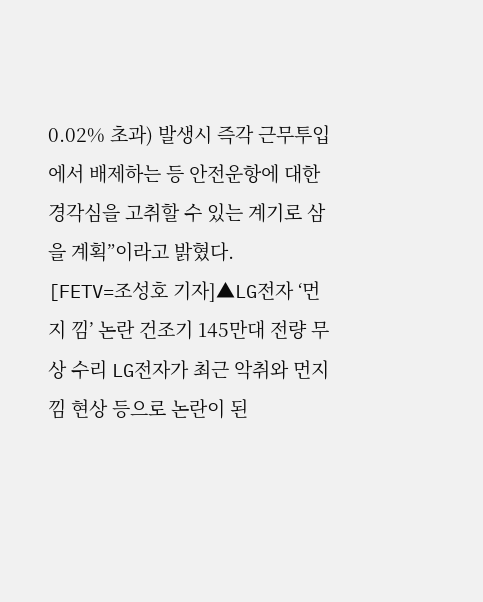0.02% 초과) 발생시 즉각 근무투입에서 배제하는 등 안전운항에 대한 경각심을 고취할 수 있는 계기로 삼을 계획”이라고 밝혔다.
[FETV=조성호 기자]▲LG전자 ‘먼지 낌’ 논란 건조기 145만대 전량 무상 수리 LG전자가 최근 악취와 먼지 낌 현상 등으로 논란이 된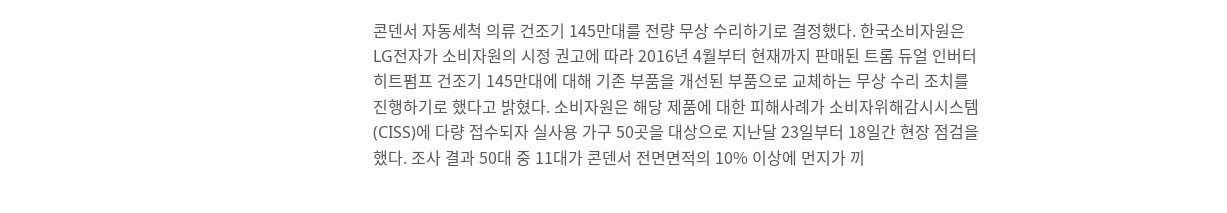콘덴서 자동세척 의류 건조기 145만대를 전량 무상 수리하기로 결정했다. 한국소비자원은 LG전자가 소비자원의 시정 권고에 따라 2016년 4월부터 현재까지 판매된 트롬 듀얼 인버터 히트펌프 건조기 145만대에 대해 기존 부품을 개선된 부품으로 교체하는 무상 수리 조치를 진행하기로 했다고 밝혔다. 소비자원은 해당 제품에 대한 피해사례가 소비자위해감시시스템(CISS)에 다량 접수되자 실사용 가구 50곳을 대상으로 지난달 23일부터 18일간 현장 점검을 했다. 조사 결과 50대 중 11대가 콘덴서 전면면적의 10% 이상에 먼지가 끼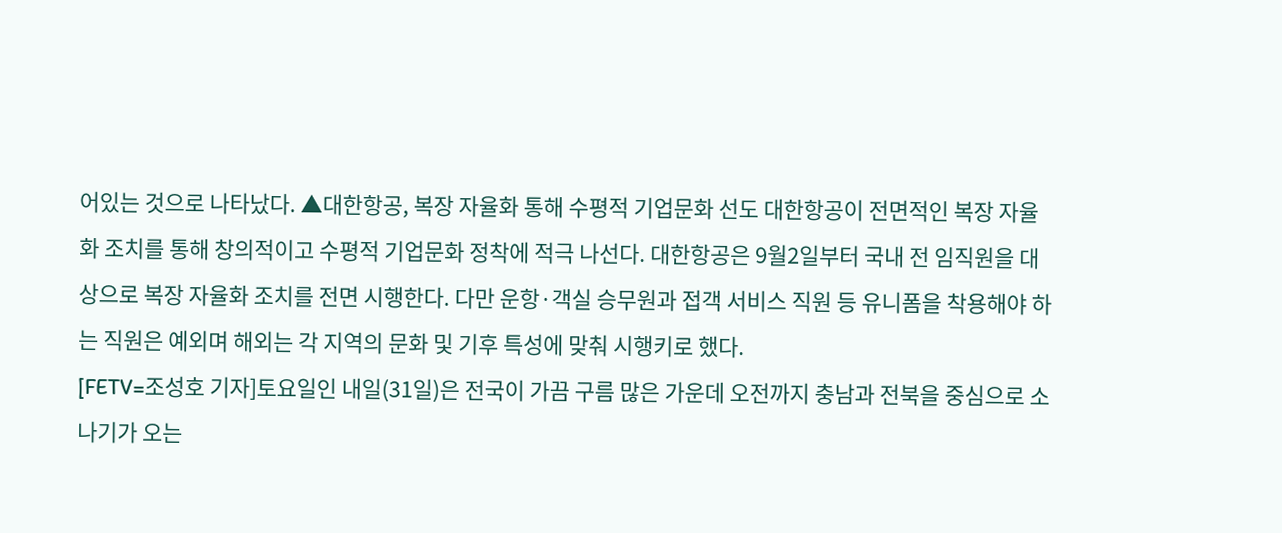어있는 것으로 나타났다. ▲대한항공, 복장 자율화 통해 수평적 기업문화 선도 대한항공이 전면적인 복장 자율화 조치를 통해 창의적이고 수평적 기업문화 정착에 적극 나선다. 대한항공은 9월2일부터 국내 전 임직원을 대상으로 복장 자율화 조치를 전면 시행한다. 다만 운항·객실 승무원과 접객 서비스 직원 등 유니폼을 착용해야 하는 직원은 예외며 해외는 각 지역의 문화 및 기후 특성에 맞춰 시행키로 했다.
[FETV=조성호 기자]토요일인 내일(31일)은 전국이 가끔 구름 많은 가운데 오전까지 충남과 전북을 중심으로 소나기가 오는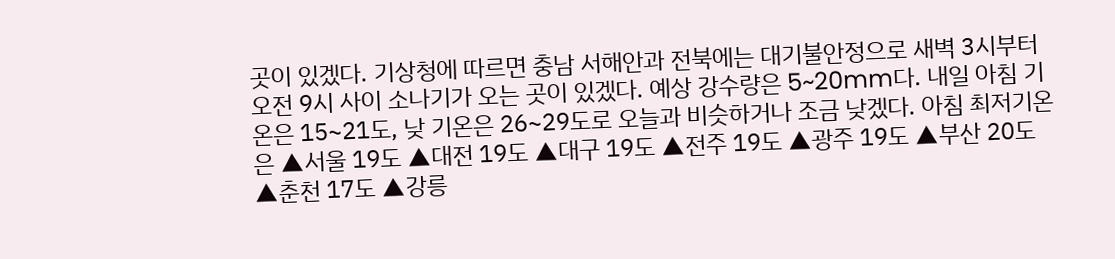곳이 있겠다. 기상청에 따르면 충남 서해안과 전북에는 대기불안정으로 새벽 3시부터 오전 9시 사이 소나기가 오는 곳이 있겠다. 예상 강수량은 5~20mm다. 내일 아침 기온은 15~21도, 낮 기온은 26~29도로 오늘과 비슷하거나 조금 낮겠다. 아침 최저기온은 ▲서울 19도 ▲대전 19도 ▲대구 19도 ▲전주 19도 ▲광주 19도 ▲부산 20도 ▲춘천 17도 ▲강릉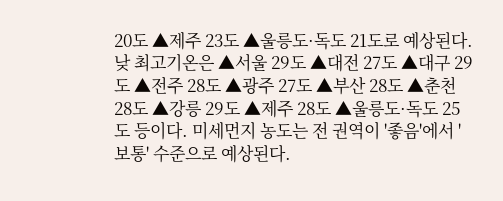20도 ▲제주 23도 ▲울릉도·독도 21도로 예상된다. 낮 최고기온은 ▲서울 29도 ▲대전 27도 ▲대구 29도 ▲전주 28도 ▲광주 27도 ▲부산 28도 ▲춘천 28도 ▲강릉 29도 ▲제주 28도 ▲울릉도·독도 25도 등이다. 미세먼지 농도는 전 권역이 '좋음'에서 '보통' 수준으로 예상된다.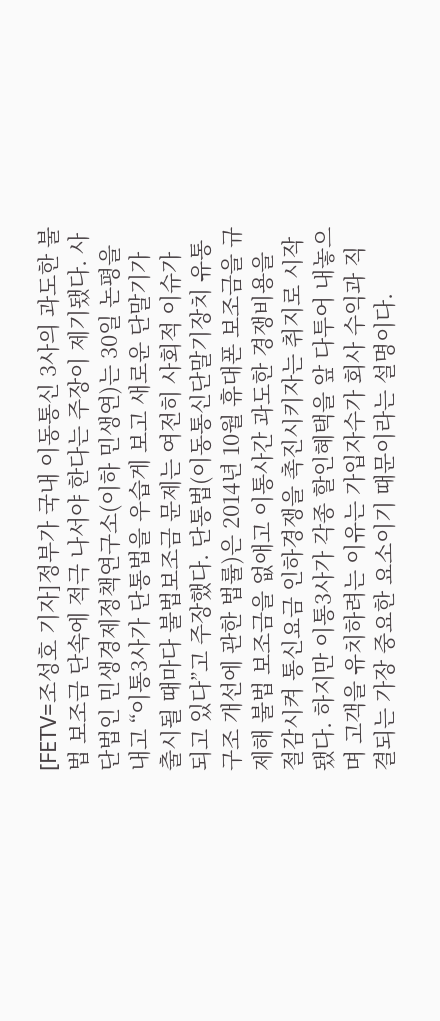[FETV=조성호 기자]정부가 국내 이동통신 3사의 과도한 불법 보조금 단속에 적극 나서야 한다는 주장이 제기됐다. 사단법인 민생경제정책연구소(이하 민생연)는 30일 논평을 내고 “이통3사가 단통법을 우습게 보고 새로운 단말기가 출시될 때마다 불법보조금 문제는 여전히 사회적 이슈가 되고 있다”고 주장했다. 단통법(이동통신단말기장치 유통구조 개선에 관한 법률)은 2014년 10월 휴대폰 보조금을 규제해 불법 보조금을 없애고 이통사간 과도한 경쟁비용을 절감시켜 통신요금 인하경쟁을 촉진시키자는 취지로 시작됐다. 하지만 이통3사가 각종 할인혜택을 앞 다투어 내놓으며 고객을 유치하려는 이유는 가입자수가 회사 수익과 직결되는 가장 중요한 요소이기 때문이라는 설명이다.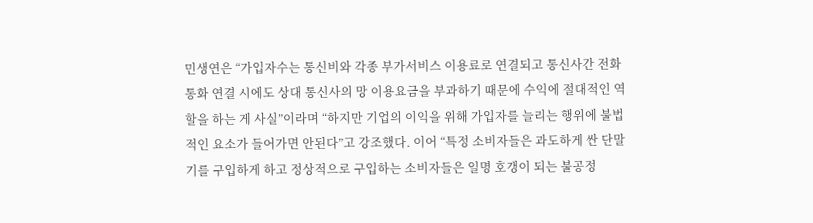민생연은 “가입자수는 통신비와 각종 부가서비스 이용료로 연결되고 통신사간 전화통화 연결 시에도 상대 통신사의 망 이용요금을 부과하기 때문에 수익에 절대적인 역할을 하는 게 사실”이라며 “하지만 기업의 이익을 위해 가입자를 늘리는 행위에 불법적인 요소가 들어가면 안된다”고 강조했다. 이어 “특정 소비자들은 과도하게 싼 단말기를 구입하게 하고 정상적으로 구입하는 소비자들은 일명 호갱이 되는 불공정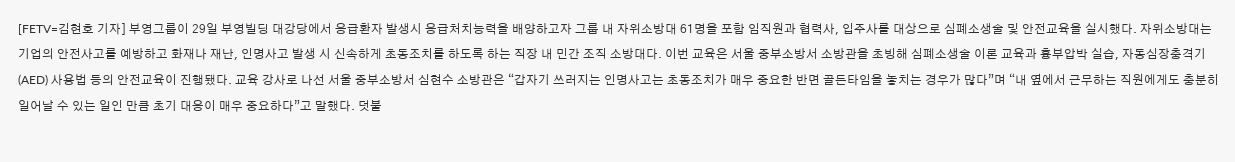[FETV=김현호 기자] 부영그룹이 29일 부영빌딩 대강당에서 응급환자 발생시 응급처치능력을 배양하고자 그룹 내 자위소방대 61명을 포함 임직원과 협력사, 입주사를 대상으로 심폐소생술 및 안전교육을 실시했다. 자위소방대는 기업의 안전사고를 예방하고 화재나 재난, 인명사고 발생 시 신속하게 초동조치를 하도록 하는 직장 내 민간 조직 소방대다. 이번 교육은 서울 중부소방서 소방관을 초빙해 심폐소생술 이론 교육과 흉부압박 실습, 자동심장충격기(AED) 사용법 등의 안전교육이 진행됐다. 교육 강사로 나선 서울 중부소방서 심현수 소방관은 “갑자기 쓰러지는 인명사고는 초동조치가 매우 중요한 반면 골든타임을 놓치는 경우가 많다”며 “내 옆에서 근무하는 직원에게도 충분히 일어날 수 있는 일인 만큼 초기 대응이 매우 중요하다”고 말했다. 덧붙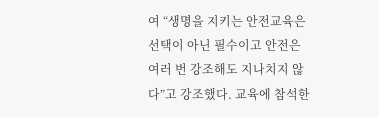여 “생명을 지키는 안전교육은 선택이 아닌 필수이고 안전은 여러 번 강조해도 지나치지 않다”고 강조했다. 교육에 참석한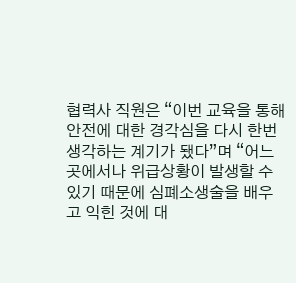협력사 직원은 “이번 교육을 통해 안전에 대한 경각심을 다시 한번 생각하는 계기가 됐다”며 “어느 곳에서나 위급상황이 발생할 수 있기 때문에 심폐소생술을 배우고 익힌 것에 대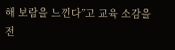해 보람을 느낀다”고 교육 소감을 전